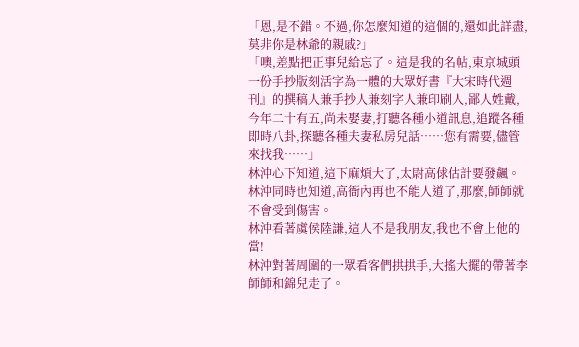「恩,是不錯。不過,你怎麼知道的這個的,還如此詳盡,莫非你是林爺的親戚?」
「噢,差點把正事兒給忘了。這是我的名帖,東京城頭一份手抄版刻活字為一體的大眾好書『大宋時代週刊』的撰稿人兼手抄人兼刻字人兼印刷人,鄙人姓戴,今年二十有五,尚未娶妻,打聽各種小道訊息,追蹤各種即時八卦,探聽各種夫妻私房兒話……您有需要,儘管來找我……」
林沖心下知道,這下麻煩大了,太尉高俅估計要發飆。
林沖同時也知道,高衙內再也不能人道了,那麼,師師就不會受到傷害。
林沖看著虞侯陸謙,這人不是我朋友,我也不會上他的當!
林沖對著周圍的一眾看客們拱拱手,大搖大擺的帶著李師師和錦兒走了。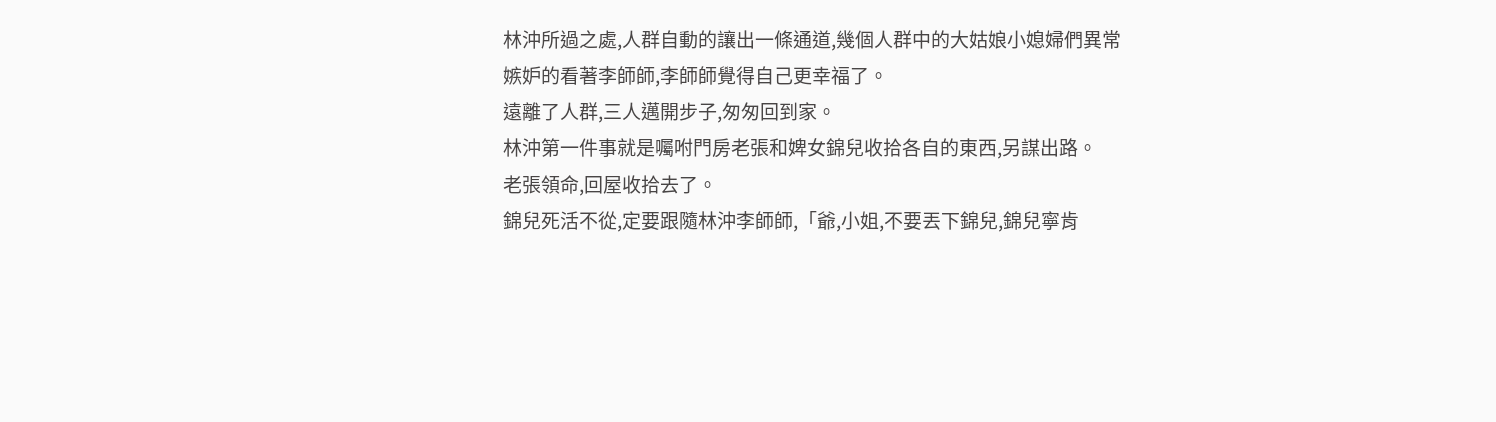林沖所過之處,人群自動的讓出一條通道,幾個人群中的大姑娘小媳婦們異常嫉妒的看著李師師,李師師覺得自己更幸福了。
遠離了人群,三人邁開步子,匆匆回到家。
林沖第一件事就是囑咐門房老張和婢女錦兒收拾各自的東西,另謀出路。
老張領命,回屋收拾去了。
錦兒死活不從,定要跟隨林沖李師師,「爺,小姐,不要丟下錦兒,錦兒寧肯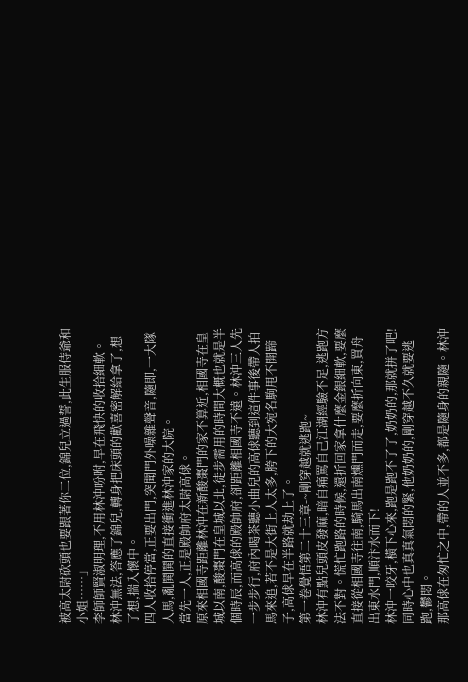被高太尉砍頭也要跟著你二位,錦兒立過誓,此生服侍爺和小姐……」
李師師賢淑明理,不用林沖吩咐,早在飛快的收拾細軟。
林沖無法,答應了錦兒,轉身把床頭的歡喜密解給拿了,想了想,揣入懷中。
四人收拾停當,正要出門,突聞門外噪雜聲音,隨即,一大隊人馬,亂鬨鬨的直接衝進林沖家的大院。
當先一人,正是殿帥府太尉高俅。
原來相國寺距離林沖在新酸棗門的家不算近,相國寺在皇城以南,酸棗門在皇城以北,徒步需用的時間大概也就是半個時辰,而高俅的殿帥府,卻距離相國寺不遠。林沖三人先一步步行,府內喝茶聽小曲兒的高俅聽到這件事後帶人拍馬來追,若不是大街上人太多,胯下的大宛名駒甩不開蹄子,高俅早在半路就劫上了。
第一卷覺悟第二十三章-~剛穿越就逃跑~
林沖有點兒頭皮發麻,暗自痛罵自己江湖經驗不足,逃跑方法不對。慌忙跑路的時候,還折回家拿什麼金銀細軟,要麼直接從相國寺往南,騎馬出南燻門而走,要麼折向東,買舟出東水門,順汴水而下!
林沖一咬牙,橫下心來,跑是跑不了了,奶奶的,那就拼了吧!
同時心中也真真氣悶的緊,他奶奶的,剛穿越不久就要逃跑,鬱悶。
那高俅在匆忙之中,帶的人並不多,都是隨身的親隨。林沖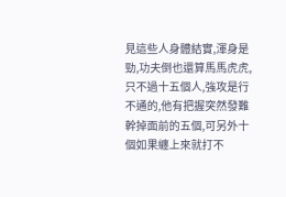見這些人身體結實,渾身是勁,功夫倒也還算馬馬虎虎,只不過十五個人,強攻是行不通的,他有把握突然發難幹掉面前的五個,可另外十個如果纏上來就打不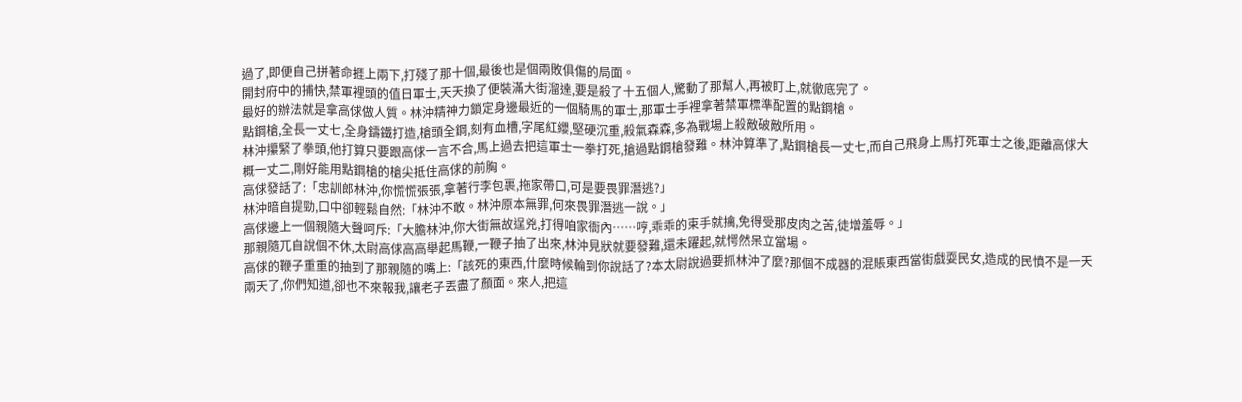過了,即便自己拼著命捱上兩下,打殘了那十個,最後也是個兩敗俱傷的局面。
開封府中的捕快,禁軍裡頭的值日軍士,天天換了便裝滿大街溜達,要是殺了十五個人,驚動了那幫人,再被盯上,就徹底完了。
最好的辦法就是拿高俅做人質。林沖精神力鎖定身邊最近的一個騎馬的軍士,那軍士手裡拿著禁軍標準配置的點鋼槍。
點鋼槍,全長一丈七,全身鑄鐵打造,槍頭全鋼,刻有血槽,字尾紅纓,堅硬沉重,殺氣森森,多為戰場上殺敵破敵所用。
林沖攥緊了拳頭,他打算只要跟高俅一言不合,馬上過去把這軍士一拳打死,搶過點鋼槍發難。林沖算準了,點鋼槍長一丈七,而自己飛身上馬打死軍士之後,距離高俅大概一丈二,剛好能用點鋼槍的槍尖抵住高俅的前胸。
高俅發話了:「忠訓郎林沖,你慌慌張張,拿著行李包裹,拖家帶口,可是要畏罪潛逃?」
林沖暗自提勁,口中卻輕鬆自然:「林沖不敢。林沖原本無罪,何來畏罪潛逃一說。」
高俅邊上一個親隨大聲呵斥:「大膽林沖,你大街無故逞兇,打得咱家衙內……哼,乖乖的束手就擒,免得受那皮肉之苦,徒增羞辱。」
那親隨兀自說個不休,太尉高俅高高舉起馬鞭,一鞭子抽了出來,林沖見狀就要發難,還未躍起,就愕然呆立當場。
高俅的鞭子重重的抽到了那親隨的嘴上:「該死的東西,什麼時候輪到你說話了?本太尉說過要抓林沖了麼?那個不成器的混賬東西當街戲耍民女,造成的民憤不是一天兩天了,你們知道,卻也不來報我,讓老子丟盡了顏面。來人,把這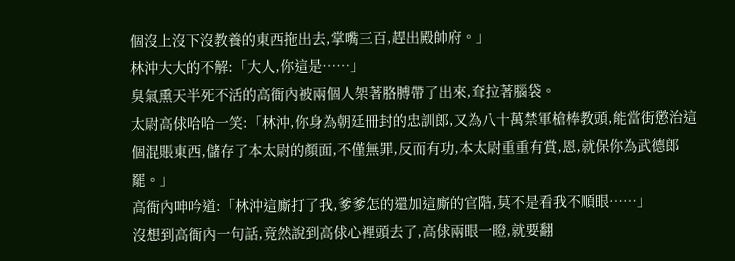個沒上沒下沒教養的東西拖出去,掌嘴三百,趕出殿帥府。」
林沖大大的不解:「大人,你這是……」
臭氣熏天半死不活的高衙內被兩個人架著胳膊帶了出來,耷拉著腦袋。
太尉高俅哈哈一笑:「林沖,你身為朝廷冊封的忠訓郎,又為八十萬禁軍槍棒教頭,能當街懲治這個混賬東西,儲存了本太尉的顏面,不僅無罪,反而有功,本太尉重重有賞,恩,就保你為武德郎罷。」
高衙內呻吟道:「林沖這廝打了我,爹爹怎的還加這廝的官階,莫不是看我不順眼……」
沒想到高衙內一句話,竟然說到高俅心裡頭去了,高俅兩眼一瞪,就要翻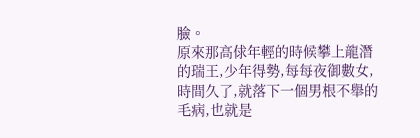臉。
原來那高俅年輕的時候攀上龍潛的瑞王,少年得勢,每每夜御數女,時間久了,就落下一個男根不舉的毛病,也就是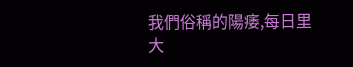我們俗稱的陽痿,每日里大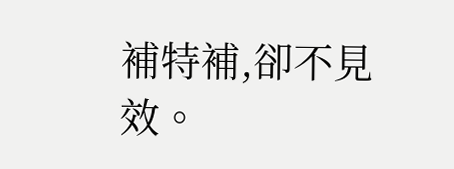補特補,卻不見效。